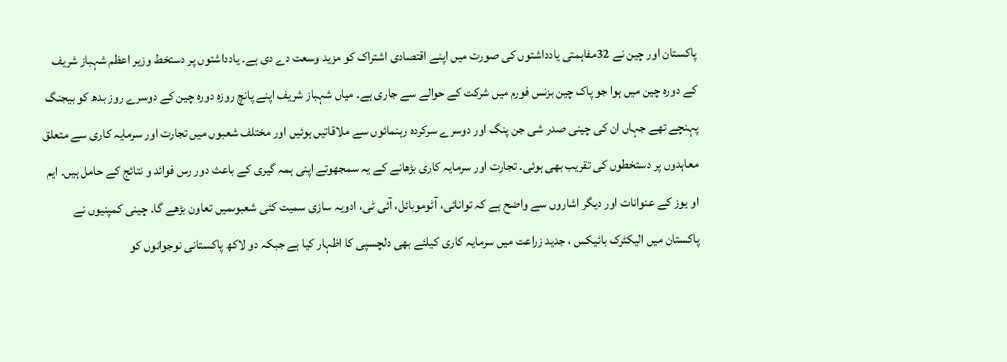پاکستان اور چین نے 32مفاہمتی یادداشتوں کی صورت میں اپنے اقتصادی اشتراک کو مزید وسعت دے دی ہے۔ یادداشتوں پر دستخط وزیر اعظم شہباز شریف کے دورہ چین میں ہوا جو پاک چین بزنس فورم میں شرکت کے حوالے سے جاری ہے۔ میاں شہباز شریف اپنے پانچ روزہ دورہ چین کے دوسرے روز بدھ کو بیجنگ پہنچے تھے جہاں ان کی چینی صدر شی جن پنگ اور دوسرے سرکردہ رہنمائوں سے ملاقاتیں ہوئیں اور مختلف شعبوں میں تجارت اور سرمایہ کاری سے متعلق معاہدوں پر دستخطوں کی تقریب بھی ہوئی۔ تجارت اور سرمایہ کاری بڑھانے کے یہ سمجھوتے اپنی ہمہ گیری کے باعث دور رس فوائد و نتائج کے حامل ہیں۔ ایم او یوز کے عنوانات اور دیگر اشاروں سے واضح ہے کہ توانائی، آٹوموبائل، آئی ٹی، ادویہ سازی سمیت کئی شعبوںمیں تعاون بڑھے گا۔ چینی کمپنیوں نے پاکستان میں الیکٹرک بائیکس ، جدید زراعت میں سرمایہ کاری کیلئے بھی دلچسپی کا اظہار کیا ہے جبکہ دو لاکھ پاکستانی نوجوانوں کو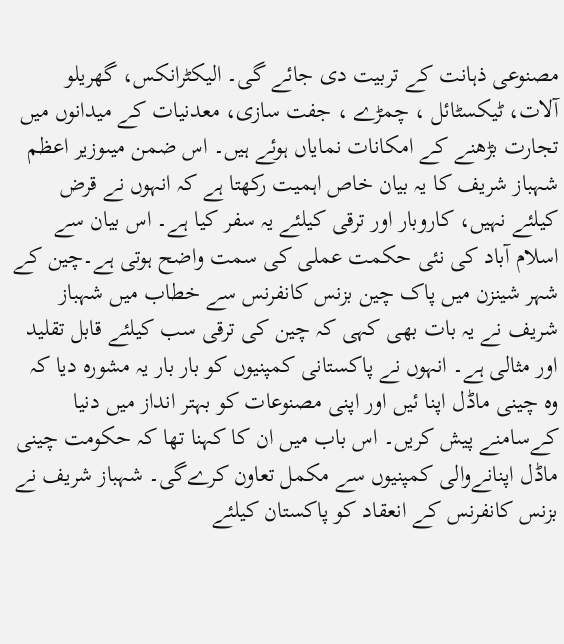مصنوعی ذہانت کے تربیت دی جائے گی۔ الیکٹرانکس، گھریلو آلات، ٹیکسٹائل ، چمڑے ، جفت سازی، معدنیات کے میدانوں میں تجارت بڑھنے کے امکانات نمایاں ہوئے ہیں۔ اس ضمن میںوزیر اعظم شہباز شریف کا یہ بیان خاص اہمیت رکھتا ہے کہ انہوں نے قرض کیلئے نہیں، کاروبار اور ترقی کیلئے یہ سفر کیا ہے۔ اس بیان سے اسلام آباد کی نئی حکمت عملی کی سمت واضح ہوتی ہے۔چین کے شہر شینزن میں پاک چین بزنس کانفرنس سے خطاب میں شہباز شریف نے یہ بات بھی کہی کہ چین کی ترقی سب کیلئے قابل تقلید اور مثالی ہے۔ انہوں نے پاکستانی کمپنیوں کو بار بار یہ مشورہ دیا کہ وہ چینی ماڈل اپنا ئیں اور اپنی مصنوعات کو بہتر انداز میں دنیا کےسامنے پیش کریں۔ اس باب میں ان کا کہنا تھا کہ حکومت چینی ماڈل اپنانےوالی کمپنیوں سے مکمل تعاون کرےگی۔ شہباز شریف نے بزنس کانفرنس کے انعقاد کو پاکستان کیلئے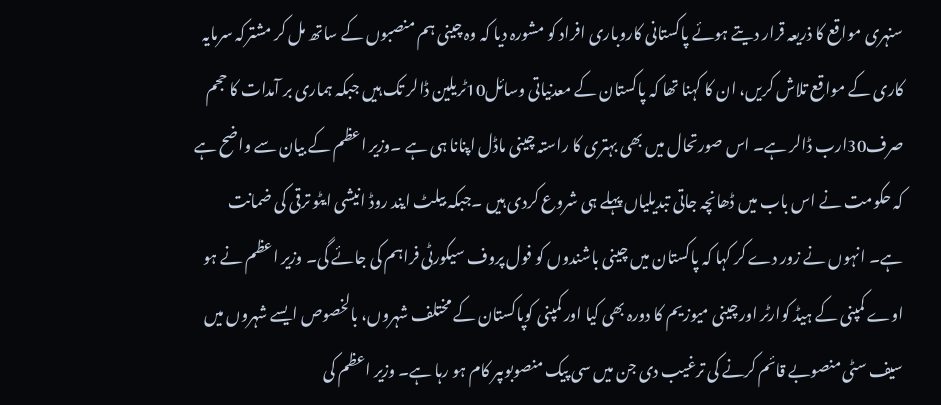سنہری مواقع کا ذریعہ قرار دیتے ہوئے پاکستانی کاروباری افراد کو مشورہ دیا کہ وہ چینی ہم منصبوں کے ساتھ مل کر مشترکہ سرمایہ کاری کے مواقع تلاش کریں، ان کا کہنا تھا کہ پاکستان کے معدنیاتی وسائل10ٹریلین ڈالر تک ہیں جبکہ ہماری بر آمدات کا حجم صرف30ارب ڈالر ہے۔ اس صورتحال میں بھی بہتری کا راستہ چینی ماڈل اپنانا ہی ہے ۔وزیر اعظم کے بیان سے واضح ہے کہ حکومت نے اس باب میں ڈھانچہ جاتی تبدیلیاں پہلے ہی شروع کردی ہیں ۔جبکہ بیلٹ ایند روڈ انیشی ایٹو ترقی کی ضمانت ہے۔ انہوں نے زور دے کر کہا کہ پاکستان میں چینی باشندوں کو فول پروف سیکورٹی فراہم کی جائے گی۔ وزیر اعظم نے ہو اوے کمپنی کے ہیڈ کوارٹر اور چینی میوزیم کا دورہ بھی کیا اور کمپنی کوپاکستان کے مختلف شہروں، بالخصوص ایسے شہروں میں سیف سٹی منصوبے قائم کرنے کی ترغیب دی جن میں سی پیک منصوبوںپر کام ہو رہا ہے۔ وزیر اعظم کی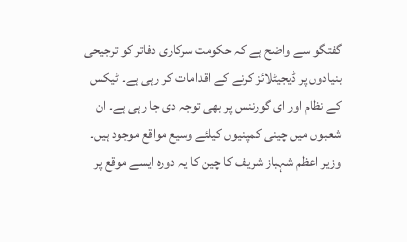گفتگو سے واضح ہے کہ حکومت سرکاری دفاتر کو ترجیحی بنیادوں پر ڈیجیٹلائز کرنے کے اقدامات کر رہی ہے۔ ٹیکس کے نظام اور ای گورننس پر بھی توجہ دی جا رہی ہے۔ ان شعبوں میں چینی کمپنیوں کیلئے وسیع مواقع موجود ہیں۔ وزیر اعظم شہباز شریف کا چین کا یہ دورہ ایسے موقع پر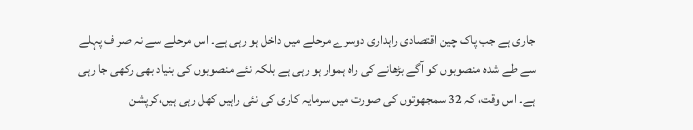جاری ہے جب پاک چین اقتصادی راہداری دوسرے مرحلے میں داخل ہو رہی ہے۔ اس مرحلے سے نہ صر ف پہلے سے طے شدہ منصوبوں کو آگے بڑھانے کی راہ ہموار ہو رہی ہے بلکہ نئے منصوبوں کی بنیاد بھی رکھی جا رہی ہے۔ اس وقت، کہ 32 سمجھوتوں کی صورت میں سرمایہ کاری کی نئی راہیں کھل رہی ہیں،کرپشن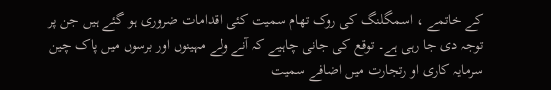کے خاتمے ، اسمگلنگ کی روک تھام سمیت کئی اقدامات ضروری ہو گئے ہیں جن پر توجہ دی جا رہی ہے۔ توقع کی جانی چاہیے کہ آنے ولے مہینوں اور برسوں میں پاک چین سرمایہ کاری او رتجارت میں اضافے سمیت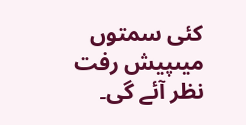کئی سمتوں میںپیش رفت نظر آئے گی۔